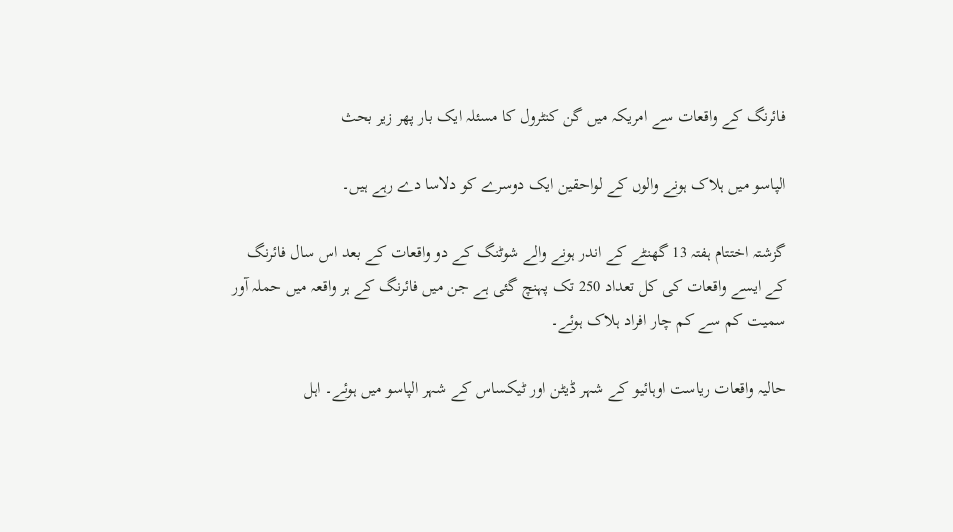فائرنگ کے واقعات سے امریکہ میں گن کنٹرول کا مسئلہ ایک بار پھر زیر بحث

الپاسو میں ہلاک ہونے والوں کے لواحقین ایک دوسرے کو دلاسا دے رہے ہیں۔

گزشتہ اختتام ہفتہ 13 گھنٹے کے اندر ہونے والے شوٹنگ کے دو واقعات کے بعد اس سال فائرنگ کے ایسے واقعات کی کل تعداد 250 تک پہنچ گئی ہے جن میں فائرنگ کے ہر واقعہ میں حملہ آور سمیت کم سے کم چار افراد ہلاک ہوئے۔

حالیہ واقعات ریاست اوہائیو کے شہر ڈیٹن اور ٹیکساس کے شہر الپاسو میں ہوئے۔ اہل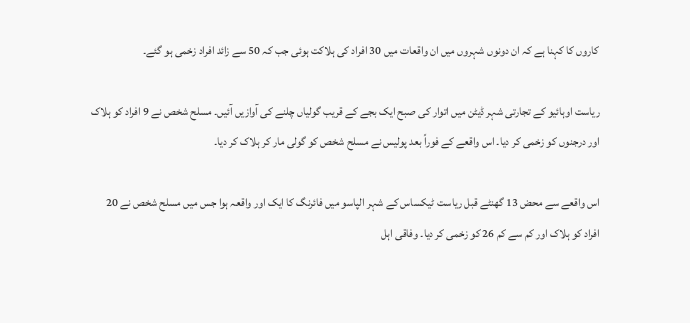کاروں کا کہنا ہے کہ ان دونوں شہروں میں ان واقعات میں 30 افراد کی ہلاکت ہوئی جب کہ 50 سے زائد افراد زخمی ہو گئے۔

ریاست اوہائیو کے تجارتی شہر ڈیٹن میں اتوار کی صبح ایک بجے کے قریب گولیاں چلنے کی آوازیں آئیں۔ مسلح شخص نے 9 افراد کو ہلاک اور درجنوں کو زخمی کر دیا۔ اس واقعے کے فوراً بعد پولیس نے مسلح شخص کو گولی مار کر ہلاک کر دیا۔

اس واقعے سے محض 13 گھنٹے قبل ریاست ٹیکساس کے شہر الپاسو میں فائرنگ کا ایک اور واقعہ ہوا جس میں مسلح شخص نے 20 افراد کو ہلاک اور کم سے کم 26 کو زخمی کر دیا۔ وفاقی اہل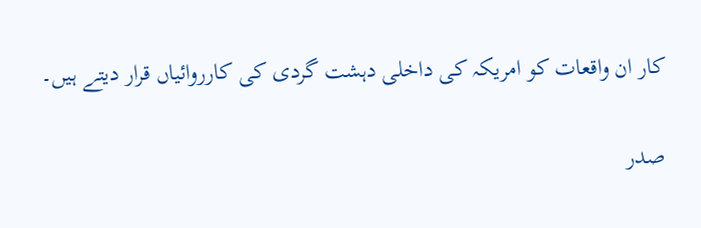کار ان واقعات کو امریکہ کی داخلی دہشت گردی کی کارروائیاں قرار دیتے ہیں۔

صدر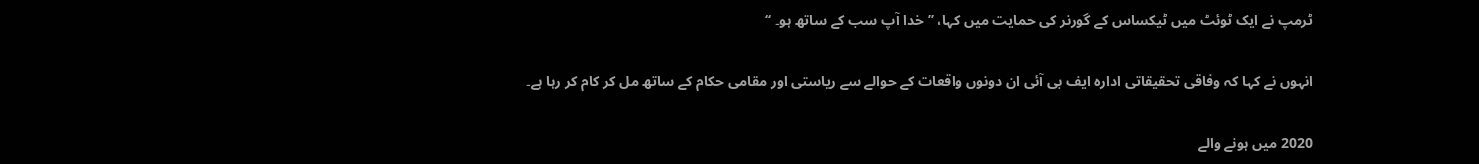ٹرمپ نے ایک ٹوئٹ میں ٹیکساس کے گورنر کی حمایت میں کہا، ’’خدا آپ سب کے ساتھ ہو۔ ‘‘

انہوں نے کہا کہ وفاقی تحقیقاتی ادارہ ایف بی آئی ان دونوں واقعات کے حوالے سے ریاستی اور مقامی حکام کے ساتھ مل کر کام کر رہا ہے۔

2020 میں ہونے والے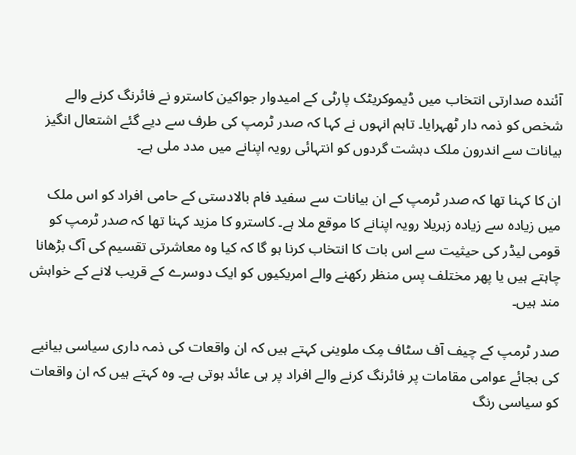آئندہ صدارتی انتخاب میں ڈیموکریٹک پارٹی کے امیدوار جواکین کاسترو نے فائرنگ کرنے والے شخص کو ذمہ دار ٹھہرایا۔ تاہم انہوں نے کہا کہ صدر ٹرمپ کی طرف سے دیے گئے اشتعال انگیز بیانات سے اندرون ملک دہشت گردوں کو انتہائی رویہ اپنانے میں مدد ملی ہے۔

ان کا کہنا تھا کہ صدر ٹرمپ کے ان بیانات سے سفید فام بالادستی کے حامی افراد کو اس ملک میں زیادہ سے زیادہ زہریلا رویہ اپنانے کا موقع ملا ہے۔ کاسترو کا مزید کہنا تھا کہ صدر ٹرمپ کو قومی لیڈر کی حیثیت سے اس بات کا انتخاب کرنا ہو گا کہ کیا وہ معاشرتی تقسیم کی آگ بڑھانا چاہتے ہیں یا پھر مختلف پس منظر رکھنے والے امریکیوں کو ایک دوسرے کے قریب لانے کے خواہش مند ہیں۔

صدر ٹرمپ کے چیف آف سٹاف مِک ملوینی کہتے ہیں کہ ان واقعات کی ذمہ داری سیاسی بیانیے کی بجائے عوامی مقامات پر فائرنگ کرنے والے افراد پر ہی عائد ہوتی ہے۔ وہ کہتے ہیں کہ ان واقعات کو سیاسی رنگ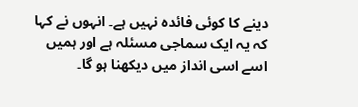دینے کا کوئی فائدہ نہیں ہے۔ انہوں نے کہا کہ یہ ایک سماجی مسئلہ ہے اور ہمیں اسے اسی انداز میں دیکھنا ہو گا۔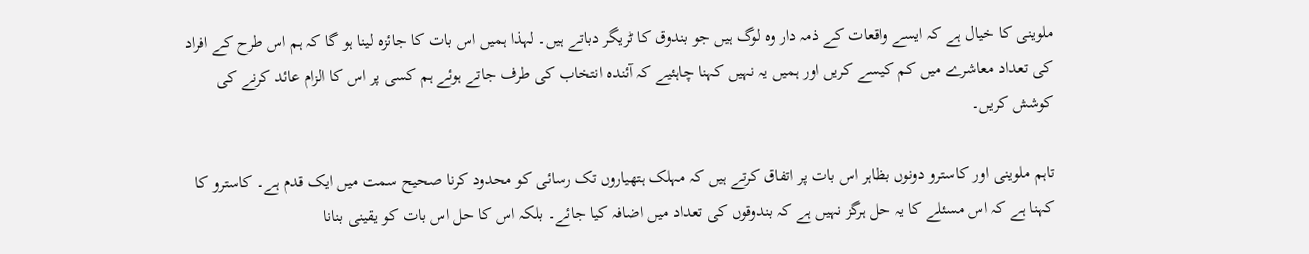ملوینی کا خیال ہے کہ ایسے واقعات کے ذمہ دار وہ لوگ ہیں جو بندوق کا ٹریگر دباتے ہیں۔ لہذا ہمیں اس بات کا جائزہ لینا ہو گا کہ ہم اس طرح کے افراد کی تعداد معاشرے میں کم کیسے کریں اور ہمیں یہ نہیں کہنا چاہئیے کہ آئندہ انتخاب کی طرف جاتے ہوئے ہم کسی پر اس کا الزام عائد کرنے کی کوشش کریں۔

تاہم ملوینی اور کاسترو دونوں بظاہر اس بات پر اتفاق کرتے ہیں کہ مہلک ہتھیاروں تک رسائی کو محدود کرنا صحیح سمت میں ایک قدم ہے۔ کاسترو کا کہنا ہے کہ اس مسئلے کا یہ حل ہرگز نہیں ہے کہ بندوقوں کی تعداد میں اضافہ کیا جائے۔ بلکہ اس کا حل اس بات کو یقینی بنانا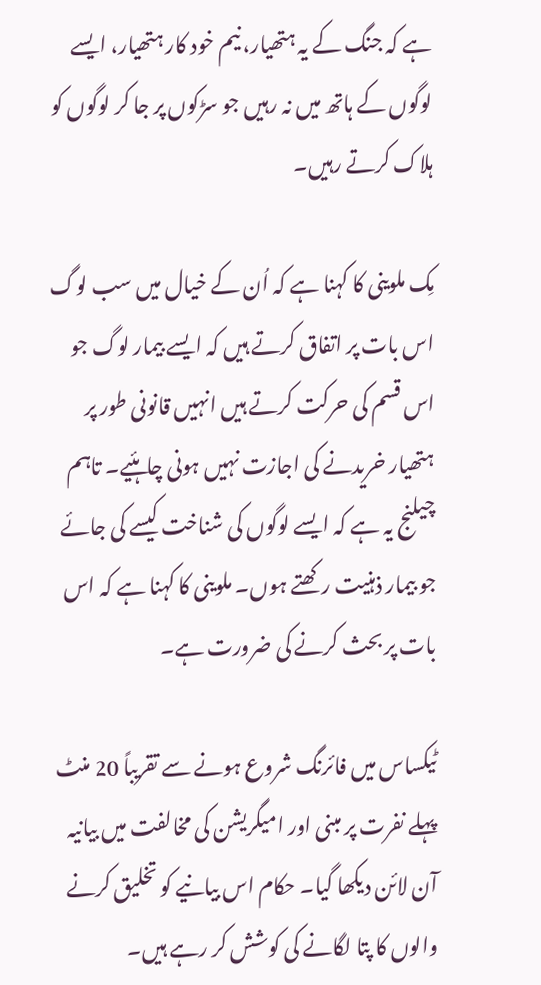ہے کہ جنگ کے یہ ہتھیار، نیم خود کار ہتھیار، ایسے لوگوں کے ہاتھ میں نہ رہیں جو سڑکوں پر جا کر لوگوں کو ہلاک کرتے رہیں۔

مِک ملوینی کا کہنا ہے کہ اُن کے خیال میں سب لوگ اس بات پر اتفاق کرتے ہیں کہ ایسے بیمار لوگ جو اس قسم کی حرکت کرتے ہیں انہیں قانونی طور پر ہتھیار خریدنے کی اجازت نہیں ہونی چاہئیے۔ تاہم چیلنج یہ ہے کہ ایسے لوگوں کی شناخت کیسے کی جائے جو بیمار ذہنیت رکھتے ہوں۔ ملوینی کا کہنا ہے کہ اس بات پر بحث کرنے کی ضرورت ہے۔

ٹیکساس میں فائرنگ شروع ہونے سے تقریباً 20 منٹ پہلے نفرت پر مبنی اور امیگریشن کی مخالفت میں بیانیہ آن لائن دیکھا گیا۔ حکام اس بیانیے کو تخلیق کرنے والوں کا پتا لگانے کی کوشش کر رہے ہیں۔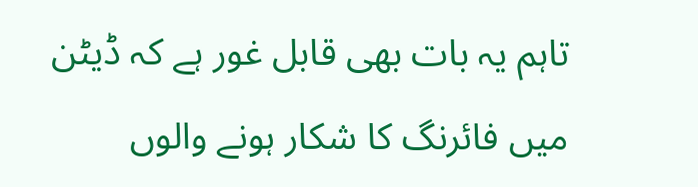تاہم یہ بات بھی قابل غور ہے کہ ڈیٹن میں فائرنگ کا شکار ہونے والوں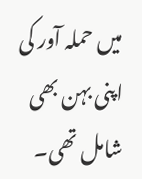میں حملہ آور کی اپنی بہن بھی شامل تھی۔